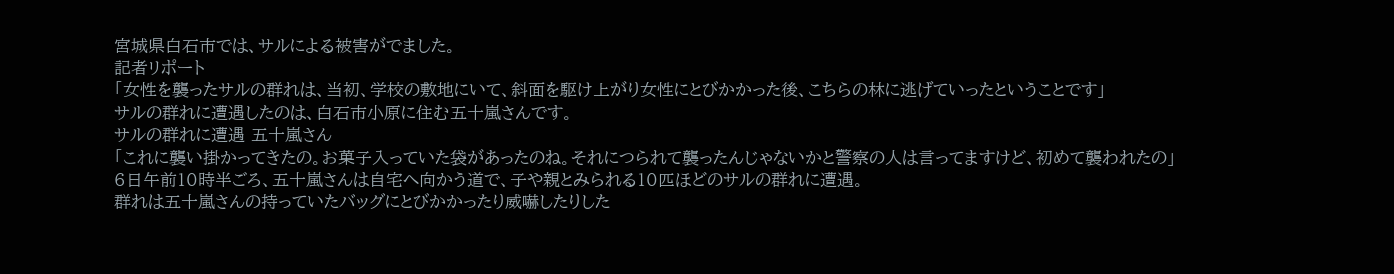宮城県白石市では、サルによる被害がでました。
記者リポート
「女性を襲ったサルの群れは、当初、学校の敷地にいて、斜面を駆け上がり女性にとびかかった後、こちらの林に逃げていったということです」
サルの群れに遭遇したのは、白石市小原に住む五十嵐さんです。
サルの群れに遭遇 五十嵐さん
「これに襲い掛かってきたの。お菓子入っていた袋があったのね。それにつられて襲ったんじゃないかと警察の人は言ってますけど、初めて襲われたの」
6日午前10時半ごろ、五十嵐さんは自宅へ向かう道で、子や親とみられる10匹ほどのサルの群れに遭遇。
群れは五十嵐さんの持っていたバッグにとびかかったり威嚇したりした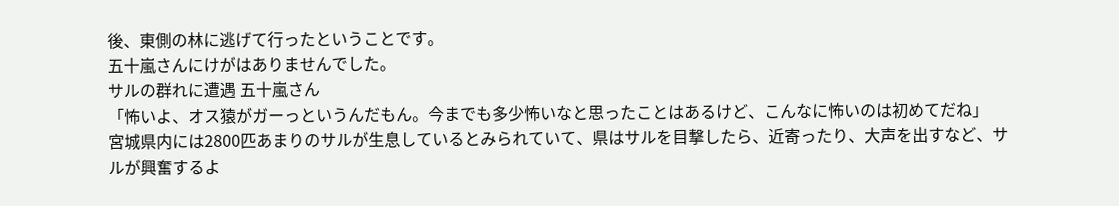後、東側の林に逃げて行ったということです。
五十嵐さんにけがはありませんでした。
サルの群れに遭遇 五十嵐さん
「怖いよ、オス猿がガーっというんだもん。今までも多少怖いなと思ったことはあるけど、こんなに怖いのは初めてだね」
宮城県内には2800匹あまりのサルが生息しているとみられていて、県はサルを目撃したら、近寄ったり、大声を出すなど、サルが興奮するよ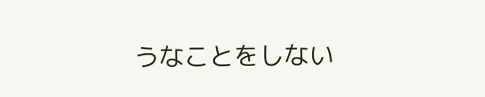うなことをしない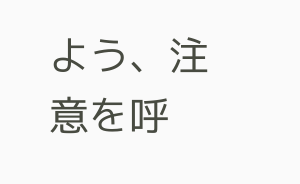よう、注意を呼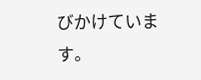びかけています。